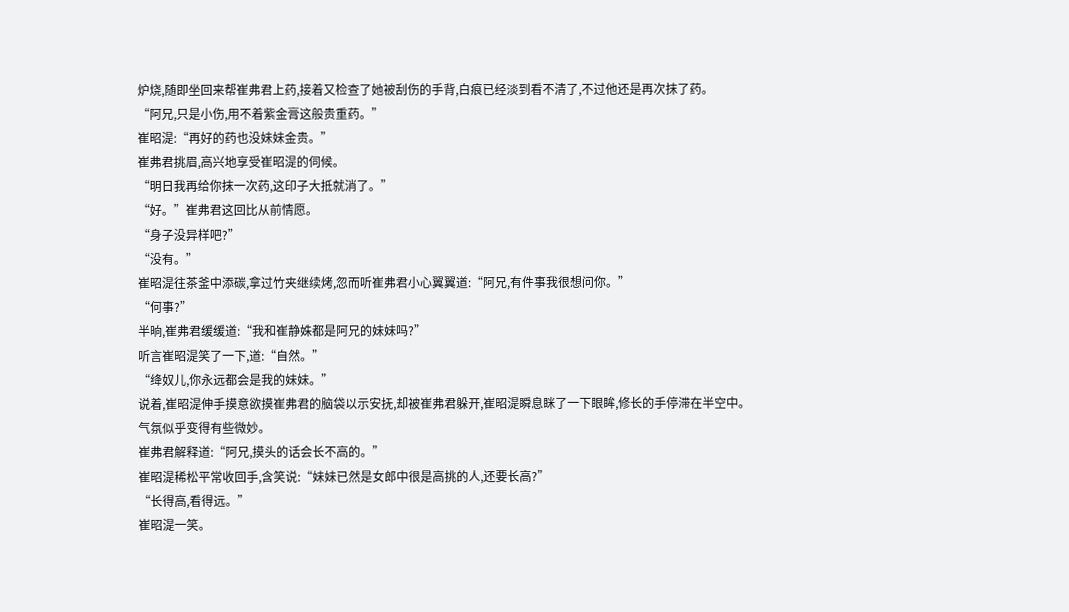炉烧,随即坐回来帮崔弗君上药,接着又检查了她被刮伤的手背,白痕已经淡到看不清了,不过他还是再次抹了药。
“阿兄,只是小伤,用不着紫金膏这般贵重药。”
崔昭湜:“再好的药也没妹妹金贵。”
崔弗君挑眉,高兴地享受崔昭湜的伺候。
“明日我再给你抹一次药,这印子大抵就消了。”
“好。”崔弗君这回比从前情愿。
“身子没异样吧?”
“没有。”
崔昭湜往茶釜中添碳,拿过竹夹继续烤,忽而听崔弗君小心翼翼道:“阿兄,有件事我很想问你。”
“何事?”
半晌,崔弗君缓缓道:“我和崔静姝都是阿兄的妹妹吗?”
听言崔昭湜笑了一下,道:“自然。”
“绛奴儿,你永远都会是我的妹妹。”
说着,崔昭湜伸手摸意欲摸崔弗君的脑袋以示安抚,却被崔弗君躲开,崔昭湜瞬息眯了一下眼眸,修长的手停滞在半空中。
气氛似乎变得有些微妙。
崔弗君解释道:“阿兄,摸头的话会长不高的。”
崔昭湜稀松平常收回手,含笑说:“妹妹已然是女郎中很是高挑的人,还要长高?”
“长得高,看得远。”
崔昭湜一笑。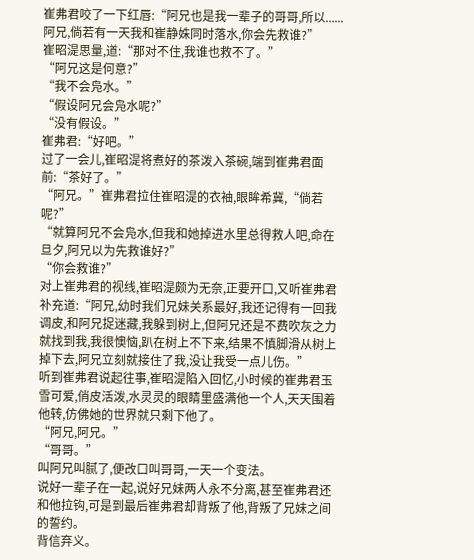崔弗君咬了一下红唇:“阿兄也是我一辈子的哥哥,所以......阿兄,倘若有一天我和崔静姝同时落水,你会先救谁?”
崔昭湜思量,道:“那对不住,我谁也救不了。”
“阿兄这是何意?”
“我不会凫水。”
“假设阿兄会凫水呢?”
“没有假设。”
崔弗君:“好吧。”
过了一会儿,崔昭湜将煮好的茶泼入茶碗,端到崔弗君面前:“茶好了。”
“阿兄。”崔弗君拉住崔昭湜的衣袖,眼眸希冀,“倘若呢?”
“就算阿兄不会凫水,但我和她掉进水里总得救人吧,命在旦夕,阿兄以为先救谁好?”
“你会救谁?”
对上崔弗君的视线,崔昭湜颇为无奈,正要开口,又听崔弗君补充道:“阿兄,幼时我们兄妹关系最好,我还记得有一回我调皮,和阿兄捉迷藏,我躲到树上,但阿兄还是不费吹灰之力就找到我,我很懊恼,趴在树上不下来,结果不慎脚滑从树上掉下去,阿兄立刻就接住了我,没让我受一点儿伤。”
听到崔弗君说起往事,崔昭湜陷入回忆,小时候的崔弗君玉雪可爱,俏皮活泼,水灵灵的眼睛里盛满他一个人,天天围着他转,仿佛她的世界就只剩下他了。
“阿兄,阿兄。”
“哥哥。”
叫阿兄叫腻了,便改口叫哥哥,一天一个变法。
说好一辈子在一起,说好兄妹两人永不分离,甚至崔弗君还和他拉钩,可是到最后崔弗君却背叛了他,背叛了兄妹之间的誓约。
背信弃义。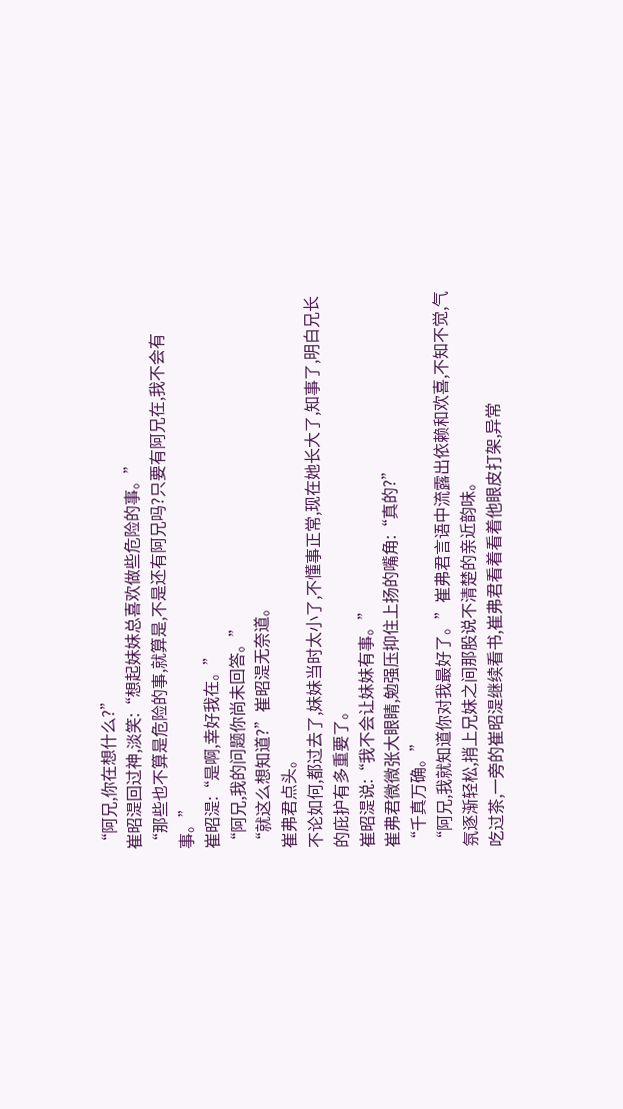“阿兄,你在想什么?”
崔昭湜回过神,淡笑:“想起妹妹总喜欢做些危险的事。”
“那些也不算是危险的事,就算是,不是还有阿兄吗?只要有阿兄在,我不会有事。”
崔昭湜:“是啊,幸好我在。”
“阿兄,我的问题你尚未回答。”
“就这么想知道?”崔昭湜无奈道。
崔弗君点头。
不论如何,都过去了,妹妹当时太小了,不懂事正常,现在她长大了,知事了,明白兄长的庇护有多重要了。
崔昭湜说:“我不会让妹妹有事。”
崔弗君微微张大眼睛,勉强压抑住上扬的嘴角:“真的?”
“千真万确。”
“阿兄,我就知道你对我最好了。”崔弗君言语中流露出依赖和欢喜,不知不觉,气氛逐渐轻松,捎上兄妹之间那股说不清楚的亲近韵味。
吃过茶,一旁的崔昭湜继续看书,崔弗君看着看着他眼皮打架,异常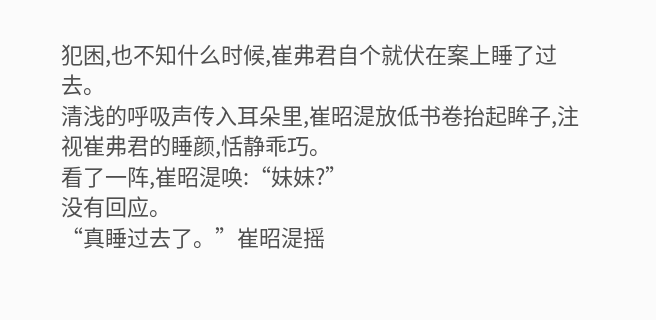犯困,也不知什么时候,崔弗君自个就伏在案上睡了过去。
清浅的呼吸声传入耳朵里,崔昭湜放低书卷抬起眸子,注视崔弗君的睡颜,恬静乖巧。
看了一阵,崔昭湜唤:“妹妹?”
没有回应。
“真睡过去了。”崔昭湜摇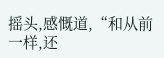摇头,感慨道,“和从前一样,还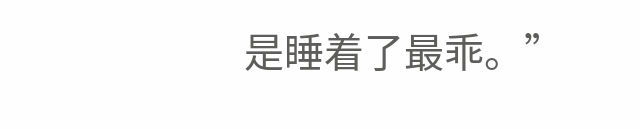是睡着了最乖。”